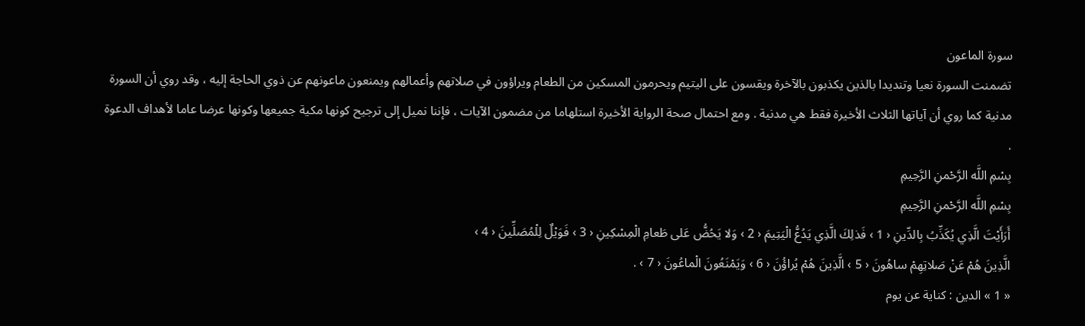سورة الماعون
تضمنت السورة نعيا وتنديدا بالذين يكذبون بالآخرة ويقسون على اليتيم ويحرمون المسكين من الطعام ويراؤون في صلاتهم وأعمالهم ويمنعون ماعونهم عن ذوي الحاجة إليه ، وقد روي أن السورة مدنية كما روي أن آياتها الثلاث الأخيرة فقط هي مدنية . ومع احتمال صحة الرواية الأخيرة استلهاما من مضمون الآيات ، فإننا نميل إلى ترجيح كونها مكية جميعها وكونها عرضا عاما لأهداف الدعوة .
بِسْمِ اللَّه الرَّحْمنِ الرَّحِيمِ
بِسْمِ اللَّه الرَّحْمنِ الرَّحِيمِ
أَرَأَيْتَ الَّذِي يُكَذِّبُ بِالدِّينِ ‹ 1 › فَذلِكَ الَّذِي يَدُعُّ الْيَتِيمَ ‹ 2 › وَلا يَحُضُّ عَلى طَعامِ الْمِسْكِينِ ‹ 3 › فَوَيْلٌ لِلْمُصَلِّينَ ‹ 4 ›
الَّذِينَ هُمْ عَنْ صَلاتِهِمْ ساهُونَ ‹ 5 › الَّذِينَ هُمْ يُراؤُنَ ‹ 6 › وَيَمْنَعُونَ الْماعُونَ ‹ 7 › .
« 1 » الدين : كناية عن يوم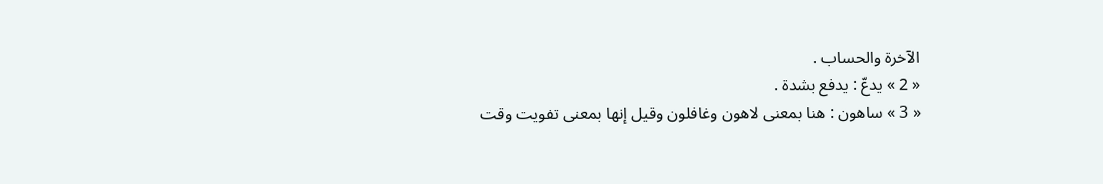الآخرة والحساب .
« 2 » يدعّ : يدفع بشدة .
« 3 » ساهون : هنا بمعنى لاهون وغافلون وقيل إنها بمعنى تفويت وقت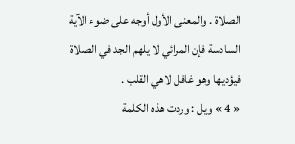الصلاة . والمعنى الأول أوجه على ضوء الآية السادسة فإن المرائي لا يلهم الجد في الصلاة فيؤديها وهو غافل لاهي القلب .
« 4 » ويل : وردت هذه الكلمة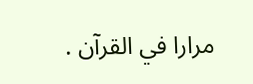مرارا في القرآن .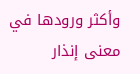وأكثر ورودها في معنى إنذار